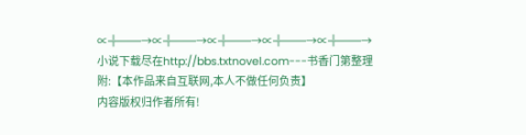∝╬══→∝╬══→∝╬══→∝╬══→∝╬══→
小说下载尽在http://bbs.txtnovel.com---书香门第整理
附:【本作品来自互联网,本人不做任何负责】
内容版权归作者所有!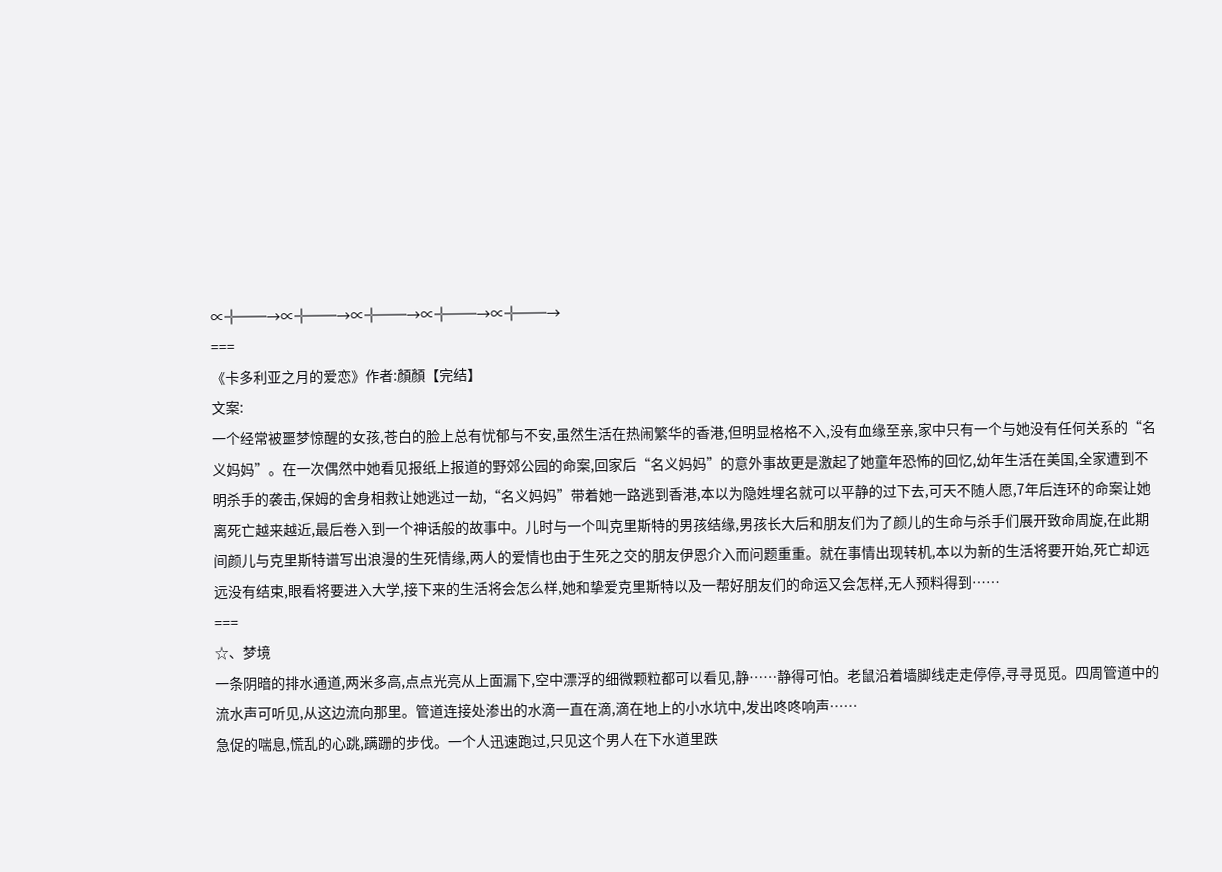∝╬══→∝╬══→∝╬══→∝╬══→∝╬══→
===
《卡多利亚之月的爱恋》作者:顏顏【完结】
文案:
一个经常被噩梦惊醒的女孩,苍白的脸上总有忧郁与不安,虽然生活在热闹繁华的香港,但明显格格不入,没有血缘至亲,家中只有一个与她没有任何关系的“名义妈妈”。在一次偶然中她看见报纸上报道的野郊公园的命案,回家后“名义妈妈”的意外事故更是激起了她童年恐怖的回忆,幼年生活在美国,全家遭到不明杀手的袭击,保姆的舍身相救让她逃过一劫,“名义妈妈”带着她一路逃到香港,本以为隐姓埋名就可以平静的过下去,可天不随人愿,7年后连环的命案让她离死亡越来越近,最后卷入到一个神话般的故事中。儿时与一个叫克里斯特的男孩结缘,男孩长大后和朋友们为了颜儿的生命与杀手们展开致命周旋,在此期间颜儿与克里斯特谱写出浪漫的生死情缘,两人的爱情也由于生死之交的朋友伊恩介入而问题重重。就在事情出现转机,本以为新的生活将要开始,死亡却远远没有结束,眼看将要进入大学,接下来的生活将会怎么样,她和挚爱克里斯特以及一帮好朋友们的命运又会怎样,无人预料得到……
===
☆、梦境
一条阴暗的排水通道,两米多高,点点光亮从上面漏下,空中漂浮的细微颗粒都可以看见,静……静得可怕。老鼠沿着墙脚线走走停停,寻寻觅觅。四周管道中的流水声可听见,从这边流向那里。管道连接处渗出的水滴一直在滴,滴在地上的小水坑中,发出咚咚响声……
急促的喘息,慌乱的心跳,蹒跚的步伐。一个人迅速跑过,只见这个男人在下水道里跌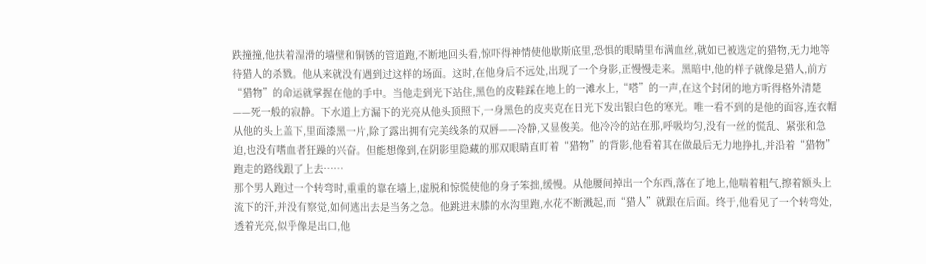跌撞撞,他扶着湿滑的墙壁和铜锈的管道跑,不断地回头看,惊吓得神情使他歇斯底里,恐惧的眼睛里布满血丝,就如已被选定的猎物,无力地等待猎人的杀戮。他从来就没有遇到过这样的场面。这时,在他身后不远处,出现了一个身影,正慢慢走来。黑暗中,他的样子就像是猎人,前方 “猎物”的命运就掌握在他的手中。当他走到光下站住,黑色的皮鞋踩在地上的一滩水上,“嗒”的一声,在这个封闭的地方听得格外清楚——死一般的寂静。下水道上方漏下的光亮从他头顶照下,一身黑色的皮夹克在日光下发出银白色的寒光。唯一看不到的是他的面容,连衣帽从他的头上盖下,里面漆黑一片,除了露出拥有完美线条的双唇——冷静,又显俊美。他冷冷的站在那,呼吸均匀,没有一丝的慌乱、紧张和急迫,也没有嗜血者狂躁的兴奋。但能想像到,在阴影里隐藏的那双眼睛直盯着“猎物”的背影,他看着其在做最后无力地挣扎,并沿着“猎物”跑走的路线跟了上去……
那个男人跑过一个转弯时,重重的靠在墙上,虚脱和惊慌使他的身子笨拙,缓慢。从他腰间掉出一个东西,落在了地上,他喘着粗气,擦着额头上流下的汗,并没有察觉,如何逃出去是当务之急。他跳进末膝的水沟里跑,水花不断溅起,而“猎人”就跟在后面。终于,他看见了一个转弯处,透着光亮,似乎像是出口,他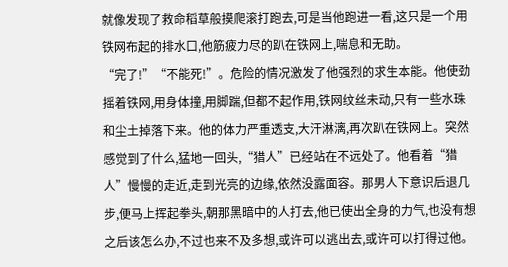就像发现了救命稻草般摸爬滚打跑去,可是当他跑进一看,这只是一个用铁网布起的排水口,他筋疲力尽的趴在铁网上,喘息和无助。
“完了!”“不能死!”。危险的情况激发了他强烈的求生本能。他使劲摇着铁网,用身体撞,用脚踹,但都不起作用,铁网纹丝未动,只有一些水珠和尘土掉落下来。他的体力严重透支,大汗淋漓,再次趴在铁网上。突然感觉到了什么,猛地一回头,“猎人”已经站在不远处了。他看着“猎人”慢慢的走近,走到光亮的边缘,依然没露面容。那男人下意识后退几步,便马上挥起拳头,朝那黑暗中的人打去,他已使出全身的力气,也没有想之后该怎么办,不过也来不及多想,或许可以逃出去,或许可以打得过他。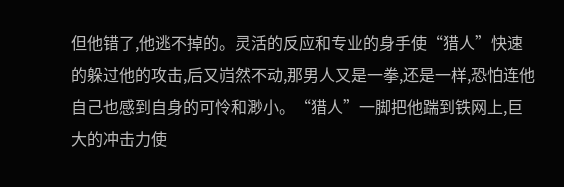但他错了,他逃不掉的。灵活的反应和专业的身手使“猎人”快速的躲过他的攻击,后又岿然不动,那男人又是一拳,还是一样,恐怕连他自己也感到自身的可怜和渺小。“猎人”一脚把他踹到铁网上,巨大的冲击力使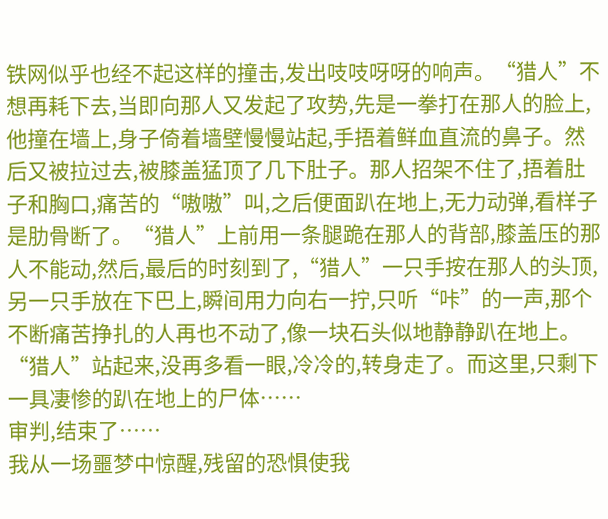铁网似乎也经不起这样的撞击,发出吱吱呀呀的响声。“猎人”不想再耗下去,当即向那人又发起了攻势,先是一拳打在那人的脸上,他撞在墙上,身子倚着墙壁慢慢站起,手捂着鲜血直流的鼻子。然后又被拉过去,被膝盖猛顶了几下肚子。那人招架不住了,捂着肚子和胸口,痛苦的“嗷嗷”叫,之后便面趴在地上,无力动弹,看样子是肋骨断了。“猎人”上前用一条腿跪在那人的背部,膝盖压的那人不能动,然后,最后的时刻到了,“猎人”一只手按在那人的头顶,另一只手放在下巴上,瞬间用力向右一拧,只听“咔”的一声,那个不断痛苦挣扎的人再也不动了,像一块石头似地静静趴在地上。
“猎人”站起来,没再多看一眼,冷冷的,转身走了。而这里,只剩下一具凄惨的趴在地上的尸体……
审判,结束了……
我从一场噩梦中惊醒,残留的恐惧使我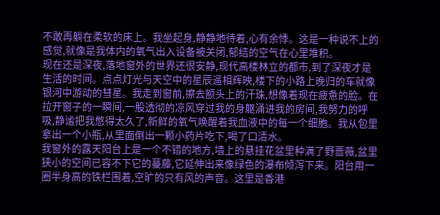不敢再躺在柔软的床上。我坐起身,静静地待着,心有余悸。这是一种说不上的感觉,就像是我体内的氧气出入设备被关闭,郁结的空气在心里堆积。
现在还是深夜,落地窗外的世界还很安静,现代高楼林立的都市,到了深夜才是生活的时间。点点灯光与天空中的星辰遥相辉映,楼下的小路上晚归的车就像银河中游动的彗星。我走到窗前,擦去额头上的汗珠,想像着现在疲惫的脸。在拉开窗子的一瞬间,一股透彻的凉风穿过我的身躯涌进我的房间,我努力的呼吸,静谧把我憋得太久了,新鲜的氧气唤醒着我血液中的每一个细胞。我从包里拿出一个小瓶,从里面倒出一颗小药片吃下,喝了口清水。
我窗外的露天阳台上是一个不错的地方,墙上的悬挂花盆里种满了野蔷薇,盆里狭小的空间已容不下它的蔓藤,它延伸出来像绿色的瀑布倾泻下来。阳台用一圈半身高的铁栏围着,空旷的只有风的声音。这里是香港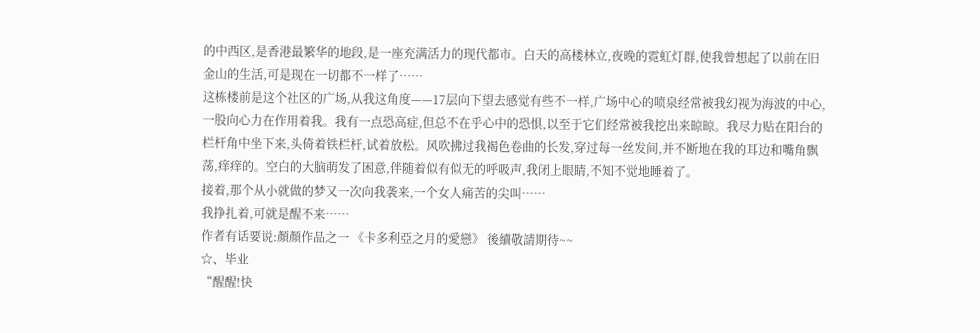的中西区,是香港最繁华的地段,是一座充满活力的现代都市。白天的高楼林立,夜晚的霓虹灯群,使我曾想起了以前在旧金山的生活,可是现在一切都不一样了……
这栋楼前是这个社区的广场,从我这角度——17层向下望去感觉有些不一样,广场中心的喷泉经常被我幻视为海波的中心,一股向心力在作用着我。我有一点恐高症,但总不在乎心中的恐惧,以至于它们经常被我挖出来晾晾。我尽力贴在阳台的栏杆角中坐下来,头倚着铁栏杆,试着放松。风吹拂过我褐色卷曲的长发,穿过每一丝发间,并不断地在我的耳边和嘴角飘荡,痒痒的。空白的大脑萌发了困意,伴随着似有似无的呼吸声,我闭上眼睛,不知不觉地睡着了。
接着,那个从小就做的梦又一次向我袭来,一个女人痛苦的尖叫……
我挣扎着,可就是醒不来……
作者有话要说:顏顏作品之一 《卡多利亞之月的愛戀》 後續敬請期待~~
☆、毕业
“醒醒!快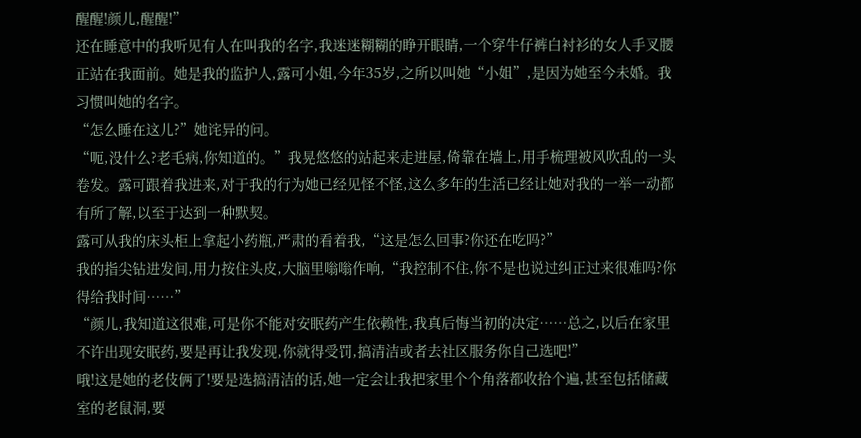醒醒!颜儿,醒醒!”
还在睡意中的我听见有人在叫我的名字,我迷迷糊糊的睁开眼睛,一个穿牛仔裤白衬衫的女人手叉腰正站在我面前。她是我的监护人,露可小姐,今年35岁,之所以叫她“小姐”,是因为她至今未婚。我习惯叫她的名字。
“怎么睡在这儿?”她诧异的问。
“呃,没什么?老毛病,你知道的。”我晃悠悠的站起来走进屋,倚靠在墙上,用手梳理被风吹乱的一头卷发。露可跟着我进来,对于我的行为她已经见怪不怪,这么多年的生活已经让她对我的一举一动都有所了解,以至于达到一种默契。
露可从我的床头柜上拿起小药瓶,严肃的看着我,“这是怎么回事?你还在吃吗?”
我的指尖钻进发间,用力按住头皮,大脑里嗡嗡作响,“我控制不住,你不是也说过纠正过来很难吗?你得给我时间……”
“颜儿,我知道这很难,可是你不能对安眠药产生依赖性,我真后悔当初的决定……总之,以后在家里不许出现安眠药,要是再让我发现,你就得受罚,搞清洁或者去社区服务你自己选吧!”
哦!这是她的老伎俩了!要是选搞清洁的话,她一定会让我把家里个个角落都收拾个遍,甚至包括储藏室的老鼠洞,要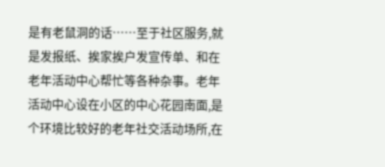是有老鼠洞的话……至于社区服务,就是发报纸、挨家挨户发宣传单、和在老年活动中心帮忙等各种杂事。老年活动中心设在小区的中心花园南面,是个环境比较好的老年社交活动场所,在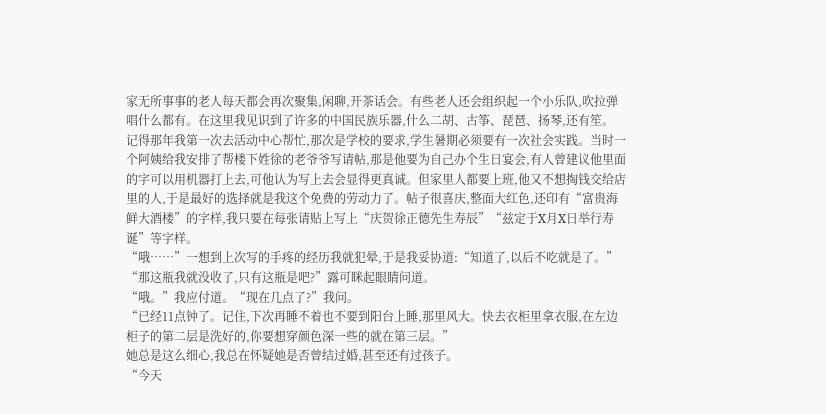家无所事事的老人每天都会再次聚集,闲聊,开茶话会。有些老人还会组织起一个小乐队,吹拉弹唱什么都有。在这里我见识到了许多的中国民族乐器,什么二胡、古筝、琵琶、扬琴,还有笙。
记得那年我第一次去活动中心帮忙,那次是学校的要求,学生暑期必须要有一次社会实践。当时一个阿姨给我安排了帮楼下姓徐的老爷爷写请帖,那是他要为自己办个生日宴会,有人曾建议他里面的字可以用机器打上去,可他认为写上去会显得更真诚。但家里人都要上班,他又不想掏钱交给店里的人,于是最好的选择就是我这个免费的劳动力了。帖子很喜庆,整面大红色,还印有“富贵海鲜大酒楼”的字样,我只要在每张请贴上写上“庆贺徐正德先生寿辰”“兹定于X月X日举行寿诞”等字样。
“哦……”一想到上次写的手疼的经历我就犯晕,于是我妥协道:“知道了,以后不吃就是了。”
“那这瓶我就没收了,只有这瓶是吧?”露可眯起眼睛问道。
“哦。”我应付道。“现在几点了?”我问。
“已经11点钟了。记住,下次再睡不着也不要到阳台上睡,那里风大。快去衣柜里拿衣服,在左边柜子的第二层是洗好的,你要想穿颜色深一些的就在第三层。”
她总是这么细心,我总在怀疑她是否曾结过婚,甚至还有过孩子。
“今天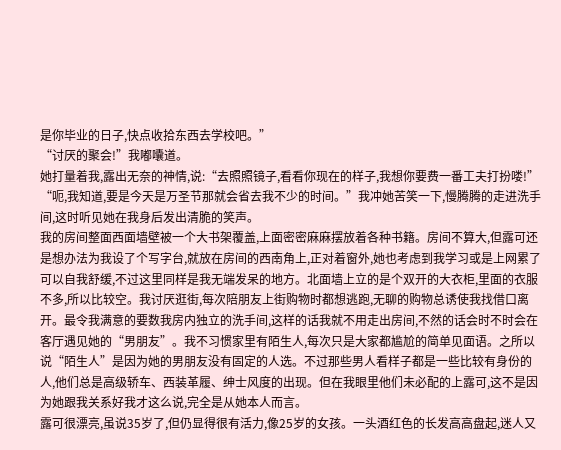是你毕业的日子,快点收拾东西去学校吧。”
“讨厌的聚会!”我嘟囔道。
她打量着我,露出无奈的神情,说:“去照照镜子,看看你现在的样子,我想你要费一番工夫打扮喽!”
“呃,我知道,要是今天是万圣节那就会省去我不少的时间。”我冲她苦笑一下,慢腾腾的走进洗手间,这时听见她在我身后发出清脆的笑声。
我的房间整面西面墙壁被一个大书架覆盖,上面密密麻麻摆放着各种书籍。房间不算大,但露可还是想办法为我设了个写字台,就放在房间的西南角上,正对着窗外,她也考虑到我学习或是上网累了可以自我舒缓,不过这里同样是我无端发呆的地方。北面墙上立的是个双开的大衣柜,里面的衣服不多,所以比较空。我讨厌逛街,每次陪朋友上街购物时都想逃跑,无聊的购物总诱使我找借口离开。最令我满意的要数我房内独立的洗手间,这样的话我就不用走出房间,不然的话会时不时会在客厅遇见她的“男朋友”。我不习惯家里有陌生人,每次只是大家都尴尬的简单见面语。之所以说“陌生人”是因为她的男朋友没有固定的人选。不过那些男人看样子都是一些比较有身份的人,他们总是高级轿车、西装革履、绅士风度的出现。但在我眼里他们未必配的上露可,这不是因为她跟我关系好我才这么说,完全是从她本人而言。
露可很漂亮,虽说35岁了,但仍显得很有活力,像25岁的女孩。一头酒红色的长发高高盘起,迷人又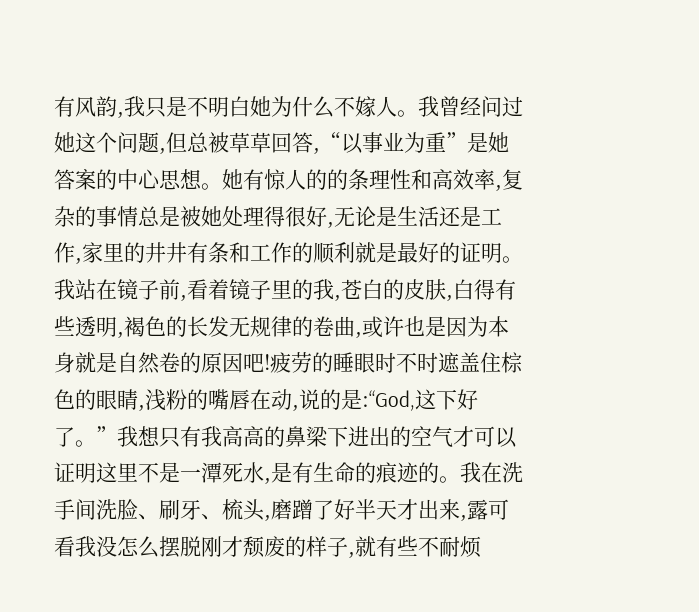有风韵,我只是不明白她为什么不嫁人。我曾经问过她这个问题,但总被草草回答,“以事业为重”是她答案的中心思想。她有惊人的的条理性和高效率,复杂的事情总是被她处理得很好,无论是生活还是工作,家里的井井有条和工作的顺利就是最好的证明。
我站在镜子前,看着镜子里的我,苍白的皮肤,白得有些透明,褐色的长发无规律的卷曲,或许也是因为本身就是自然卷的原因吧!疲劳的睡眼时不时遮盖住棕色的眼睛,浅粉的嘴唇在动,说的是:“God,这下好了。”我想只有我高高的鼻梁下进出的空气才可以证明这里不是一潭死水,是有生命的痕迹的。我在洗手间洗脸、刷牙、梳头,磨蹭了好半天才出来,露可看我没怎么摆脱刚才颓废的样子,就有些不耐烦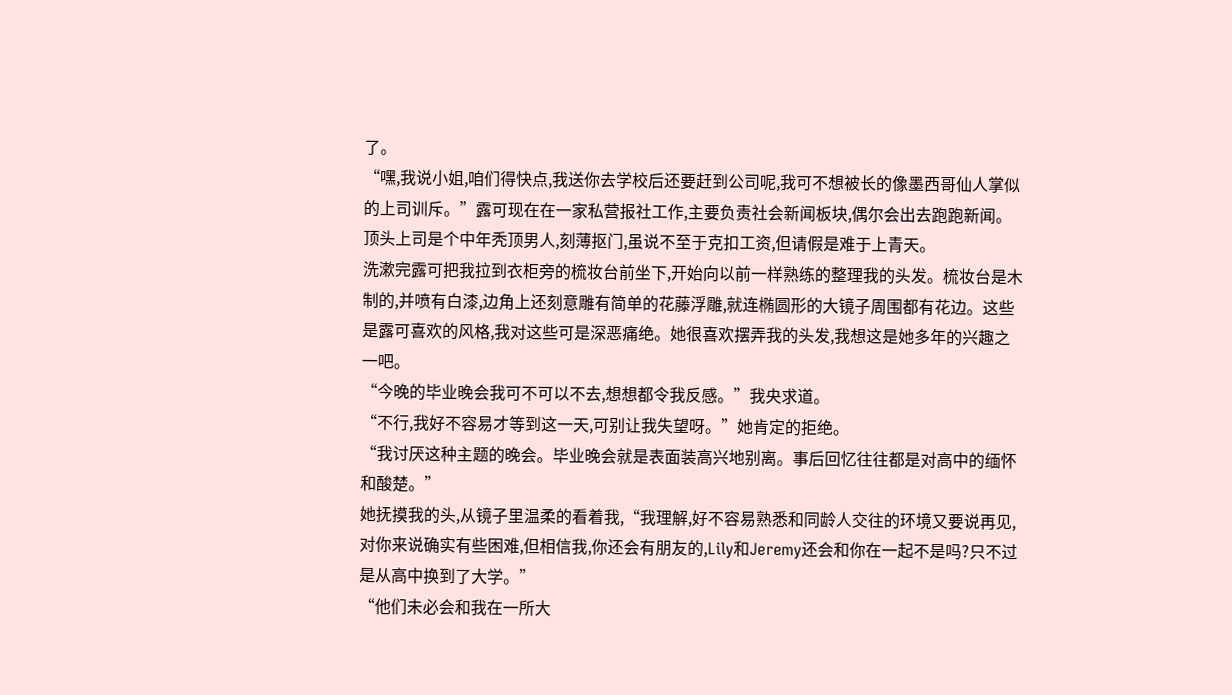了。
“嘿,我说小姐,咱们得快点,我送你去学校后还要赶到公司呢,我可不想被长的像墨西哥仙人掌似的上司训斥。”露可现在在一家私营报社工作,主要负责社会新闻板块,偶尔会出去跑跑新闻。顶头上司是个中年秃顶男人,刻薄抠门,虽说不至于克扣工资,但请假是难于上青天。
洗漱完露可把我拉到衣柜旁的梳妆台前坐下,开始向以前一样熟练的整理我的头发。梳妆台是木制的,并喷有白漆,边角上还刻意雕有简单的花藤浮雕,就连椭圆形的大镜子周围都有花边。这些是露可喜欢的风格,我对这些可是深恶痛绝。她很喜欢摆弄我的头发,我想这是她多年的兴趣之一吧。
“今晚的毕业晚会我可不可以不去,想想都令我反感。”我央求道。
“不行,我好不容易才等到这一天,可别让我失望呀。”她肯定的拒绝。
“我讨厌这种主题的晚会。毕业晚会就是表面装高兴地别离。事后回忆往往都是对高中的缅怀和酸楚。”
她抚摸我的头,从镜子里温柔的看着我,“我理解,好不容易熟悉和同龄人交往的环境又要说再见,对你来说确实有些困难,但相信我,你还会有朋友的,Lily和Jeremy还会和你在一起不是吗?只不过是从高中换到了大学。”
“他们未必会和我在一所大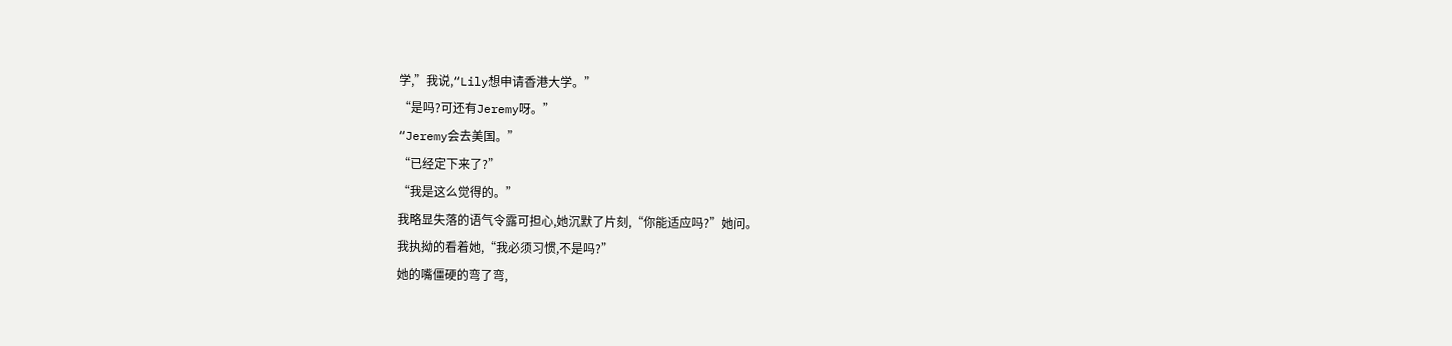学,”我说,“Lily想申请香港大学。”
“是吗?可还有Jeremy呀。”
“Jeremy会去美国。”
“已经定下来了?”
“我是这么觉得的。”
我略显失落的语气令露可担心,她沉默了片刻,“你能适应吗?”她问。
我执拗的看着她,“我必须习惯,不是吗?”
她的嘴僵硬的弯了弯,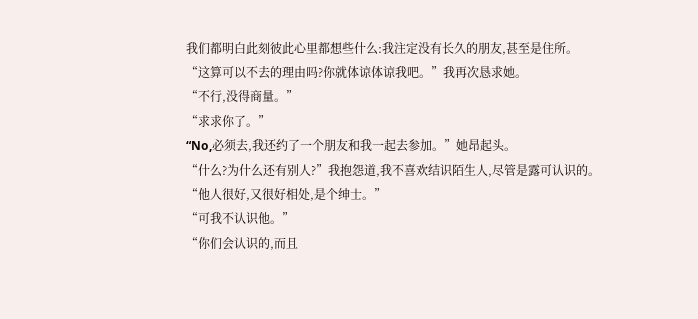我们都明白此刻彼此心里都想些什么:我注定没有长久的朋友,甚至是住所。
“这算可以不去的理由吗?你就体谅体谅我吧。”我再次恳求她。
“不行,没得商量。”
“求求你了。”
“No,必须去,我还约了一个朋友和我一起去参加。”她昂起头。
“什么?为什么还有别人?”我抱怨道,我不喜欢结识陌生人,尽管是露可认识的。
“他人很好,又很好相处,是个绅士。”
“可我不认识他。”
“你们会认识的,而且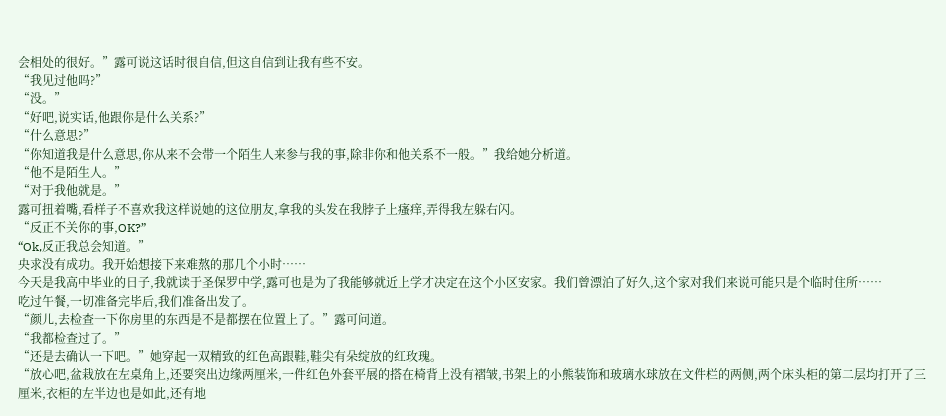会相处的很好。”露可说这话时很自信,但这自信到让我有些不安。
“我见过他吗?”
“没。”
“好吧,说实话,他跟你是什么关系?”
“什么意思?”
“你知道我是什么意思,你从来不会带一个陌生人来参与我的事,除非你和他关系不一般。”我给她分析道。
“他不是陌生人。”
“对于我他就是。”
露可扭着嘴,看样子不喜欢我这样说她的这位朋友,拿我的头发在我脖子上瘙痒,弄得我左躲右闪。
“反正不关你的事,OK?”
“Ok,反正我总会知道。”
央求没有成功。我开始想接下来难熬的那几个小时……
今天是我高中毕业的日子,我就读于圣保罗中学,露可也是为了我能够就近上学才决定在这个小区安家。我们曾漂泊了好久,这个家对我们来说可能只是个临时住所……
吃过午餐,一切准备完毕后,我们准备出发了。
“颜儿,去检查一下你房里的东西是不是都摆在位置上了。”露可问道。
“我都检查过了。”
“还是去确认一下吧。”她穿起一双精致的红色高跟鞋,鞋尖有朵绽放的红玫瑰。
“放心吧,盆栽放在左桌角上,还要突出边缘两厘米,一件红色外套平展的搭在椅背上没有褶皱,书架上的小熊装饰和玻璃水球放在文件栏的两侧,两个床头柜的第二层均打开了三厘米,衣柜的左半边也是如此,还有地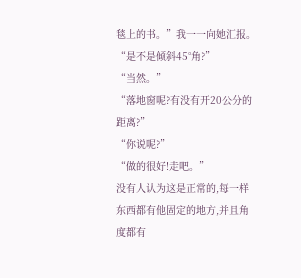毯上的书。”我一一向她汇报。
“是不是倾斜45°角?”
“当然。”
“落地窗呢?有没有开20公分的距离?”
“你说呢?”
“做的很好!走吧。”
没有人认为这是正常的,每一样东西都有他固定的地方,并且角度都有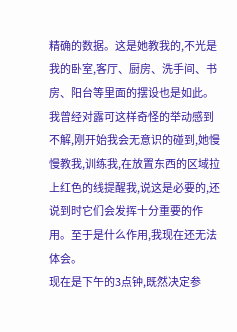精确的数据。这是她教我的,不光是我的卧室,客厅、厨房、洗手间、书房、阳台等里面的摆设也是如此。我曾经对露可这样奇怪的举动感到不解,刚开始我会无意识的碰到,她慢慢教我,训练我,在放置东西的区域拉上红色的线提醒我,说这是必要的,还说到时它们会发挥十分重要的作用。至于是什么作用,我现在还无法体会。
现在是下午的3点钟,既然决定参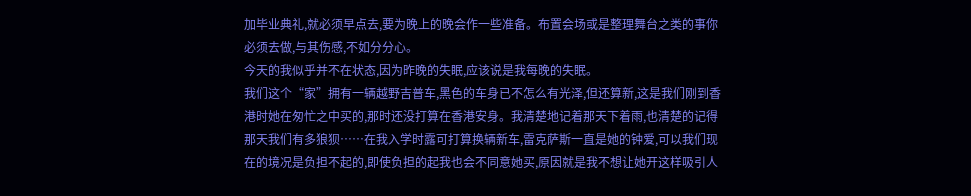加毕业典礼,就必须早点去,要为晚上的晚会作一些准备。布置会场或是整理舞台之类的事你必须去做,与其伤感,不如分分心。
今天的我似乎并不在状态,因为昨晚的失眠,应该说是我每晚的失眠。
我们这个“家”拥有一辆越野吉普车,黑色的车身已不怎么有光泽,但还算新,这是我们刚到香港时她在匆忙之中买的,那时还没打算在香港安身。我清楚地记着那天下着雨,也清楚的记得那天我们有多狼狈……在我入学时露可打算换辆新车,雷克萨斯一直是她的钟爱,可以我们现在的境况是负担不起的,即使负担的起我也会不同意她买,原因就是我不想让她开这样吸引人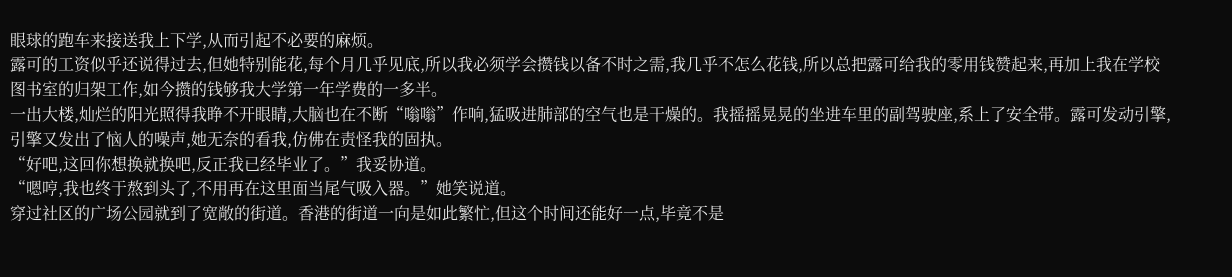眼球的跑车来接送我上下学,从而引起不必要的麻烦。
露可的工资似乎还说得过去,但她特别能花,每个月几乎见底,所以我必须学会攒钱以备不时之需,我几乎不怎么花钱,所以总把露可给我的零用钱赞起来,再加上我在学校图书室的归架工作,如今攒的钱够我大学第一年学费的一多半。
一出大楼,灿烂的阳光照得我睁不开眼睛,大脑也在不断“嗡嗡”作响,猛吸进肺部的空气也是干燥的。我摇摇晃晃的坐进车里的副驾驶座,系上了安全带。露可发动引擎,引擎又发出了恼人的噪声,她无奈的看我,仿佛在责怪我的固执。
“好吧,这回你想换就换吧,反正我已经毕业了。”我妥协道。
“嗯哼,我也终于熬到头了,不用再在这里面当尾气吸入器。”她笑说道。
穿过社区的广场公园就到了宽敞的街道。香港的街道一向是如此繁忙,但这个时间还能好一点,毕竟不是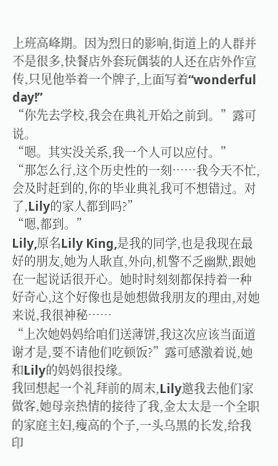上班高峰期。因为烈日的影响,街道上的人群并不是很多,快餐店外套玩偶装的人还在店外作宣传,只见他举着一个牌子,上面写着“wonderful day!”
“你先去学校,我会在典礼开始之前到。”露可说。
“嗯。其实没关系,我一个人可以应付。”
“那怎么行,这个历史性的一刻……我今天不忙,会及时赶到的,你的毕业典礼我可不想错过。对了,Lily的家人都到吗?”
“嗯,都到。”
Lily,原名Lily King,是我的同学,也是我现在最好的朋友,她为人耿直,外向,机警不乏幽默,跟她在一起说话很开心。她时时刻刻都保持着一种好奇心,这个好像也是她想做我朋友的理由,对她来说,我很神秘……
“上次她妈妈给咱们送薄饼,我这次应该当面道谢才是,要不请他们吃顿饭?”露可感激着说,她和Lily的妈妈很投缘。
我回想起一个礼拜前的周末,Lily邀我去他们家做客,她母亲热情的接待了我,金太太是一个全职的家庭主妇,瘦高的个子,一头乌黑的长发,给我印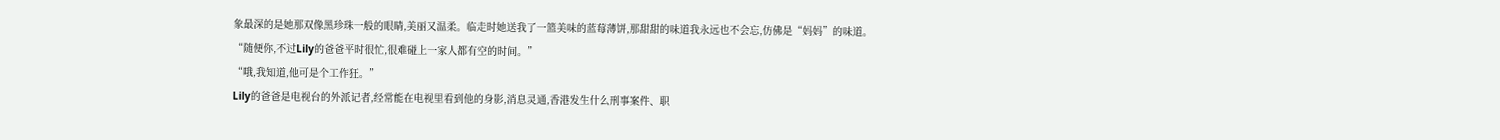象最深的是她那双像黑珍珠一般的眼睛,美丽又温柔。临走时她送我了一篮美味的蓝莓薄饼,那甜甜的味道我永远也不会忘,仿佛是“妈妈”的味道。
“随便你,不过Lily的爸爸平时很忙,很难碰上一家人都有空的时间。”
“哦,我知道,他可是个工作狂。”
Lily的爸爸是电视台的外派记者,经常能在电视里看到他的身影,消息灵通,香港发生什么刑事案件、职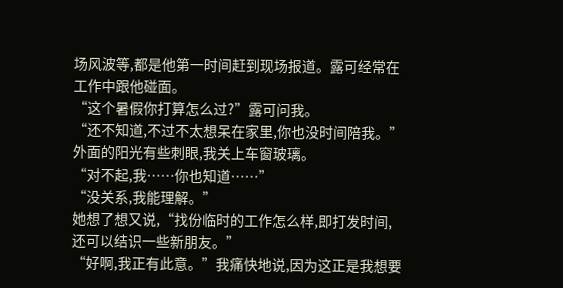场风波等,都是他第一时间赶到现场报道。露可经常在工作中跟他碰面。
“这个暑假你打算怎么过?”露可问我。
“还不知道,不过不太想呆在家里,你也没时间陪我。”外面的阳光有些刺眼,我关上车窗玻璃。
“对不起,我……你也知道……”
“没关系,我能理解。”
她想了想又说,“找份临时的工作怎么样,即打发时间,还可以结识一些新朋友。”
“好啊,我正有此意。”我痛快地说,因为这正是我想要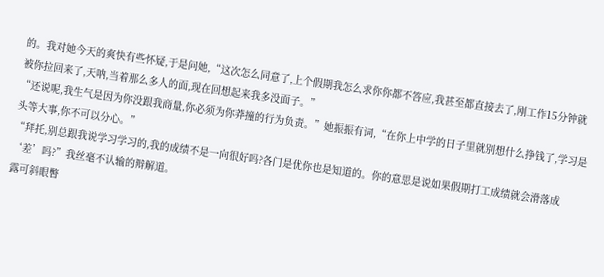的。我对她今天的爽快有些怀疑,于是问她,“这次怎么同意了,上个假期我怎么求你你都不答应,我甚至都直接去了,刚工作15分钟就被你拉回来了,天呐,当着那么多人的面,现在回想起来我多没面子。”
“还说呢,我生气是因为你没跟我商量,你必须为你莽撞的行为负责。”她振振有词,“在你上中学的日子里就别想什么挣钱了,学习是头等大事,你不可以分心。”
“拜托,别总跟我说学习学习的,我的成绩不是一向很好吗?各门是优你也是知道的。你的意思是说如果假期打工成绩就会滑落成‘差’吗?”我丝毫不认输的辩解道。
露可斜眼瞥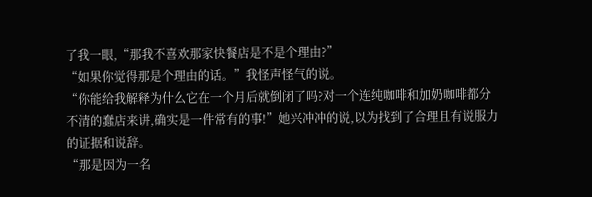了我一眼,“那我不喜欢那家快餐店是不是个理由?”
“如果你觉得那是个理由的话。”我怪声怪气的说。
“你能给我解释为什么它在一个月后就倒闭了吗?对一个连纯咖啡和加奶咖啡都分不清的蠢店来讲,确实是一件常有的事!”她兴冲冲的说,以为找到了合理且有说服力的证据和说辞。
“那是因为一名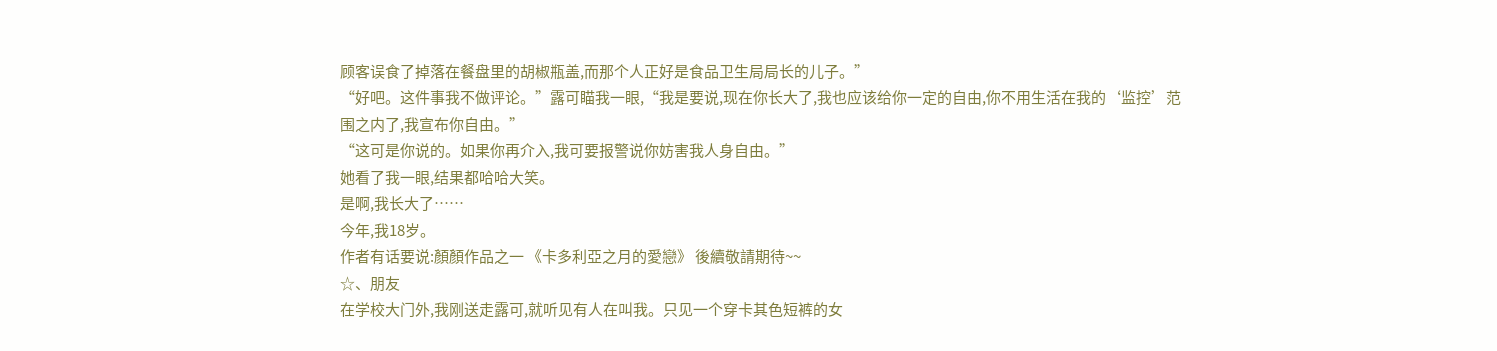顾客误食了掉落在餐盘里的胡椒瓶盖,而那个人正好是食品卫生局局长的儿子。”
“好吧。这件事我不做评论。”露可瞄我一眼,“我是要说,现在你长大了,我也应该给你一定的自由,你不用生活在我的‘监控’范围之内了,我宣布你自由。”
“这可是你说的。如果你再介入,我可要报警说你妨害我人身自由。”
她看了我一眼,结果都哈哈大笑。
是啊,我长大了……
今年,我18岁。
作者有话要说:顏顏作品之一 《卡多利亞之月的愛戀》 後續敬請期待~~
☆、朋友
在学校大门外,我刚送走露可,就听见有人在叫我。只见一个穿卡其色短裤的女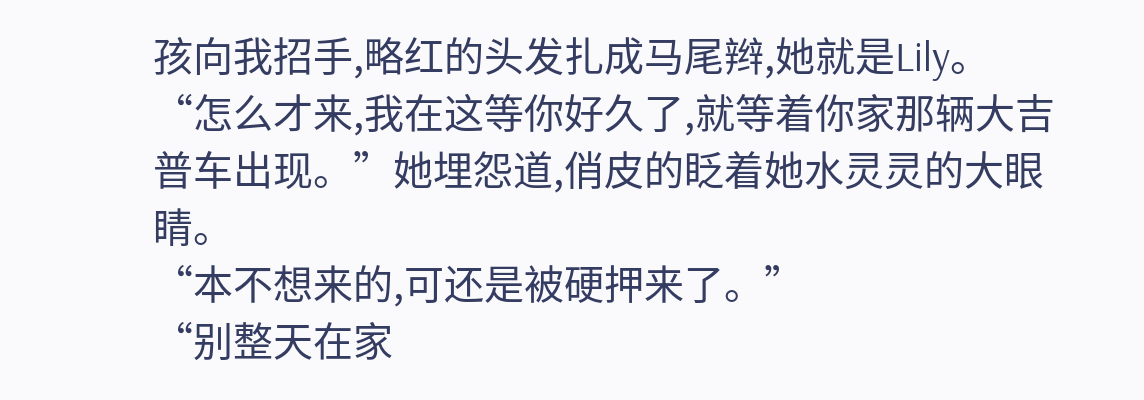孩向我招手,略红的头发扎成马尾辫,她就是Lily。
“怎么才来,我在这等你好久了,就等着你家那辆大吉普车出现。”她埋怨道,俏皮的眨着她水灵灵的大眼睛。
“本不想来的,可还是被硬押来了。”
“别整天在家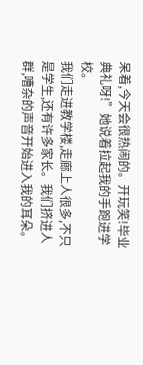呆着,今天会很热闹的。开玩笑!毕业典礼呀!”她说着拉起我的手跑进学校。
我们走进教学楼,走廊上人很多,不只是学生,还有许多家长。我们挤进人群,嘈杂的声音开始进入我的耳朵。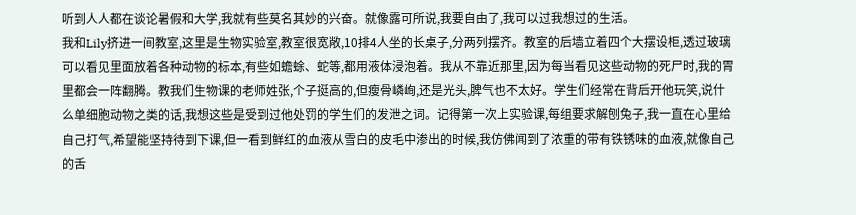听到人人都在谈论暑假和大学,我就有些莫名其妙的兴奋。就像露可所说,我要自由了,我可以过我想过的生活。
我和Lily挤进一间教室,这里是生物实验室,教室很宽敞,10排4人坐的长桌子,分两列摆齐。教室的后墙立着四个大摆设柜,透过玻璃可以看见里面放着各种动物的标本,有些如蟾蜍、蛇等,都用液体浸泡着。我从不靠近那里,因为每当看见这些动物的死尸时,我的胃里都会一阵翻腾。教我们生物课的老师姓张,个子挺高的,但瘦骨嶙峋,还是光头,脾气也不太好。学生们经常在背后开他玩笑,说什么单细胞动物之类的话,我想这些是受到过他处罚的学生们的发泄之词。记得第一次上实验课,每组要求解刨兔子,我一直在心里给自己打气,希望能坚持待到下课,但一看到鲜红的血液从雪白的皮毛中渗出的时候,我仿佛闻到了浓重的带有铁锈味的血液,就像自己的舌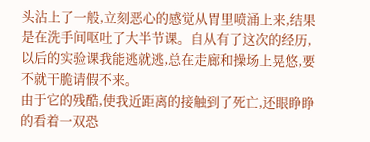头沾上了一般,立刻恶心的感觉从胃里喷涌上来,结果是在洗手间呕吐了大半节课。自从有了这次的经历,以后的实验课我能逃就逃,总在走廊和操场上晃悠,要不就干脆请假不来。
由于它的残酷,使我近距离的接触到了死亡,还眼睁睁的看着一双恐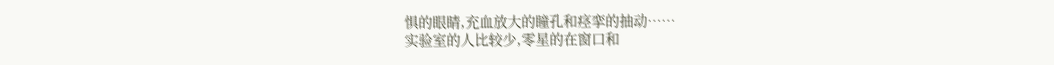惧的眼睛,充血放大的瞳孔和痉挛的抽动……
实验室的人比较少,零星的在窗口和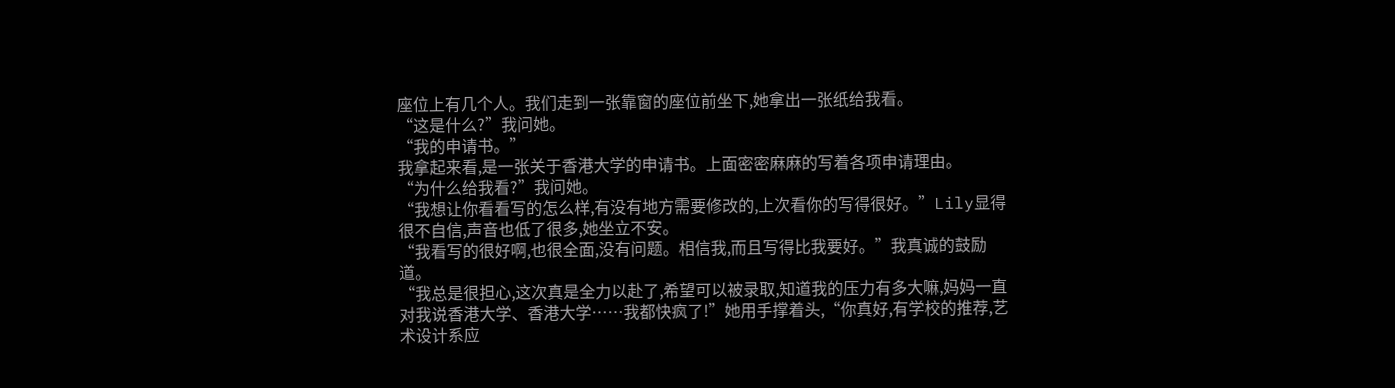座位上有几个人。我们走到一张靠窗的座位前坐下,她拿出一张纸给我看。
“这是什么?”我问她。
“我的申请书。”
我拿起来看,是一张关于香港大学的申请书。上面密密麻麻的写着各项申请理由。
“为什么给我看?”我问她。
“我想让你看看写的怎么样,有没有地方需要修改的,上次看你的写得很好。”Lily显得很不自信,声音也低了很多,她坐立不安。
“我看写的很好啊,也很全面,没有问题。相信我,而且写得比我要好。”我真诚的鼓励道。
“我总是很担心,这次真是全力以赴了,希望可以被录取,知道我的压力有多大嘛,妈妈一直对我说香港大学、香港大学……我都快疯了!”她用手撑着头,“你真好,有学校的推荐,艺术设计系应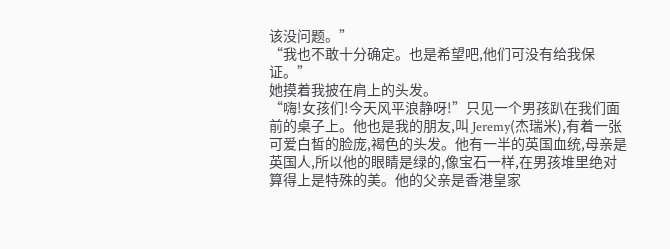该没问题。”
“我也不敢十分确定。也是希望吧,他们可没有给我保证。”
她摸着我披在肩上的头发。
“嗨!女孩们!今天风平浪静呀!”只见一个男孩趴在我们面前的桌子上。他也是我的朋友,叫 Jeremy(杰瑞米),有着一张可爱白皙的脸庞,褐色的头发。他有一半的英国血统,母亲是英国人,所以他的眼睛是绿的,像宝石一样,在男孩堆里绝对算得上是特殊的美。他的父亲是香港皇家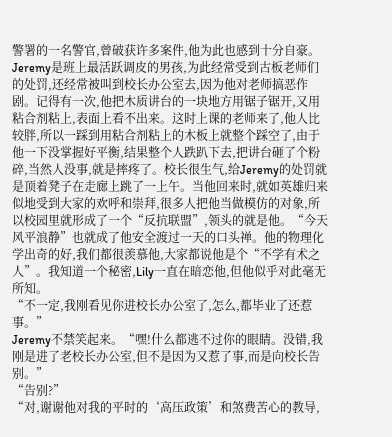警署的一名警官,曾破获许多案件,他为此也感到十分自豪。
Jeremy是班上最活跃调皮的男孩,为此经常受到古板老师们的处罚,还经常被叫到校长办公室去,因为他对老师搞恶作剧。记得有一次,他把木质讲台的一块地方用锯子锯开,又用粘合剂粘上,表面上看不出来。这时上课的老师来了,他人比较胖,所以一踩到用粘合剂粘上的木板上就整个踩空了,由于他一下没掌握好平衡,结果整个人跌趴下去,把讲台砸了个粉碎,当然人没事,就是摔疼了。校长很生气,给Jeremy的处罚就是顶着凳子在走廊上跳了一上午。当他回来时,就如英雄归来似地受到大家的欢呼和崇拜,很多人把他当做模仿的对象,所以校园里就形成了一个“反抗联盟”,领头的就是他。“今天风平浪静”也就成了他安全渡过一天的口头禅。他的物理化学出奇的好,我们都很羡慕他,大家都说他是个“不学有术之人”。我知道一个秘密,Lily一直在暗恋他,但他似乎对此毫无所知。
“不一定,我刚看见你进校长办公室了,怎么,都毕业了还惹事。”
Jeremy不禁笑起来。“嘿!什么都逃不过你的眼睛。没错,我刚是进了老校长办公室,但不是因为又惹了事,而是向校长告别。”
“告别?”
“对,谢谢他对我的平时的‘高压政策’和煞费苦心的教导,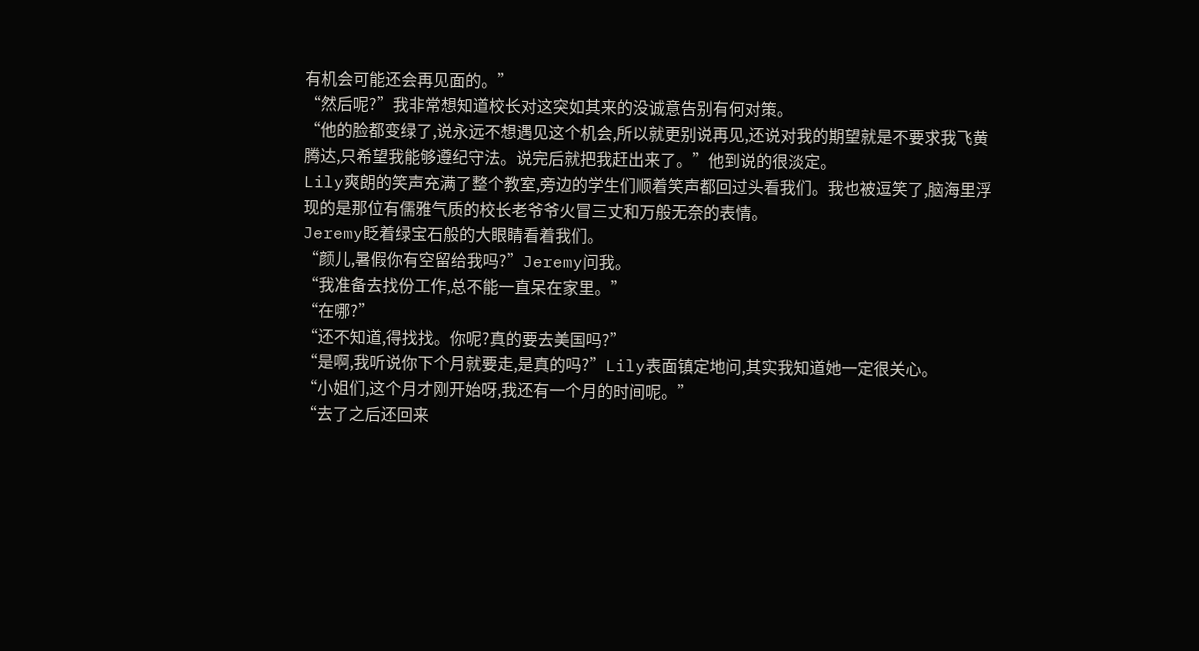有机会可能还会再见面的。”
“然后呢?”我非常想知道校长对这突如其来的没诚意告别有何对策。
“他的脸都变绿了,说永远不想遇见这个机会,所以就更别说再见,还说对我的期望就是不要求我飞黄腾达,只希望我能够遵纪守法。说完后就把我赶出来了。”他到说的很淡定。
Lily爽朗的笑声充满了整个教室,旁边的学生们顺着笑声都回过头看我们。我也被逗笑了,脑海里浮现的是那位有儒雅气质的校长老爷爷火冒三丈和万般无奈的表情。
Jeremy眨着绿宝石般的大眼睛看着我们。
“颜儿,暑假你有空留给我吗?”Jeremy问我。
“我准备去找份工作,总不能一直呆在家里。”
“在哪?”
“还不知道,得找找。你呢?真的要去美国吗?”
“是啊,我听说你下个月就要走,是真的吗?”Lily表面镇定地问,其实我知道她一定很关心。
“小姐们,这个月才刚开始呀,我还有一个月的时间呢。”
“去了之后还回来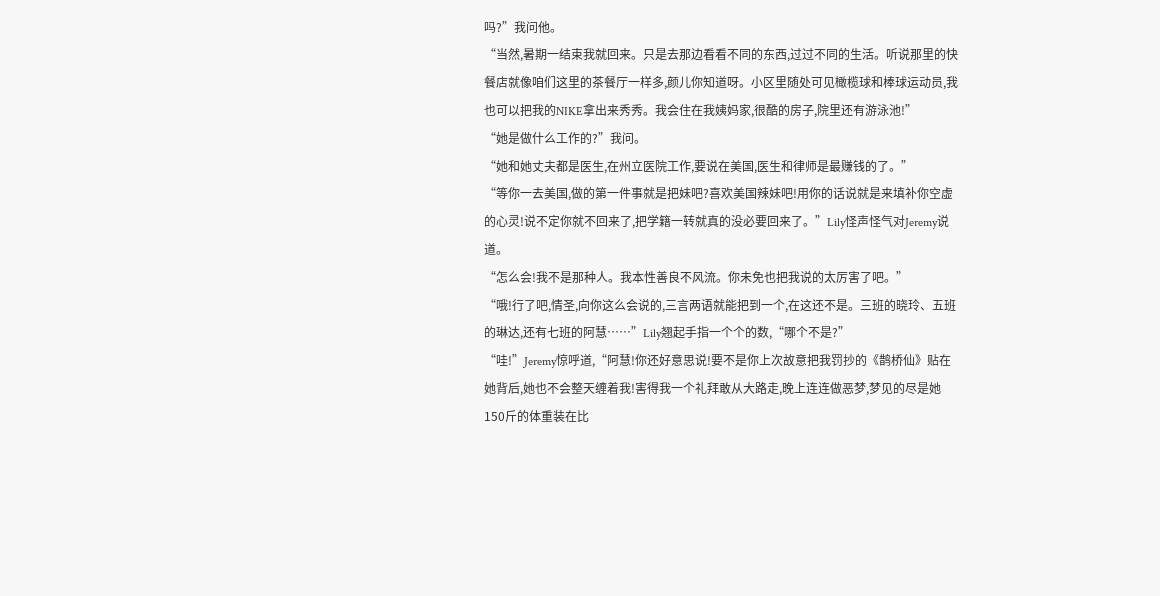吗?”我问他。
“当然,暑期一结束我就回来。只是去那边看看不同的东西,过过不同的生活。听说那里的快餐店就像咱们这里的茶餐厅一样多,颜儿你知道呀。小区里随处可见橄榄球和棒球运动员,我也可以把我的NIKE拿出来秀秀。我会住在我姨妈家,很酷的房子,院里还有游泳池!”
“她是做什么工作的?”我问。
“她和她丈夫都是医生,在州立医院工作,要说在美国,医生和律师是最赚钱的了。”
“等你一去美国,做的第一件事就是把妹吧?喜欢美国辣妹吧!用你的话说就是来填补你空虚的心灵!说不定你就不回来了,把学籍一转就真的没必要回来了。”Lily怪声怪气对Jeremy说道。
“怎么会!我不是那种人。我本性善良不风流。你未免也把我说的太厉害了吧。”
“哦!行了吧,情圣,向你这么会说的,三言两语就能把到一个,在这还不是。三班的晓玲、五班的琳达,还有七班的阿慧……”Lily翘起手指一个个的数,“哪个不是?”
“哇!”Jeremy惊呼道,“阿慧!你还好意思说!要不是你上次故意把我罚抄的《鹊桥仙》贴在她背后,她也不会整天缠着我!害得我一个礼拜敢从大路走,晚上连连做恶梦,梦见的尽是她150斤的体重装在比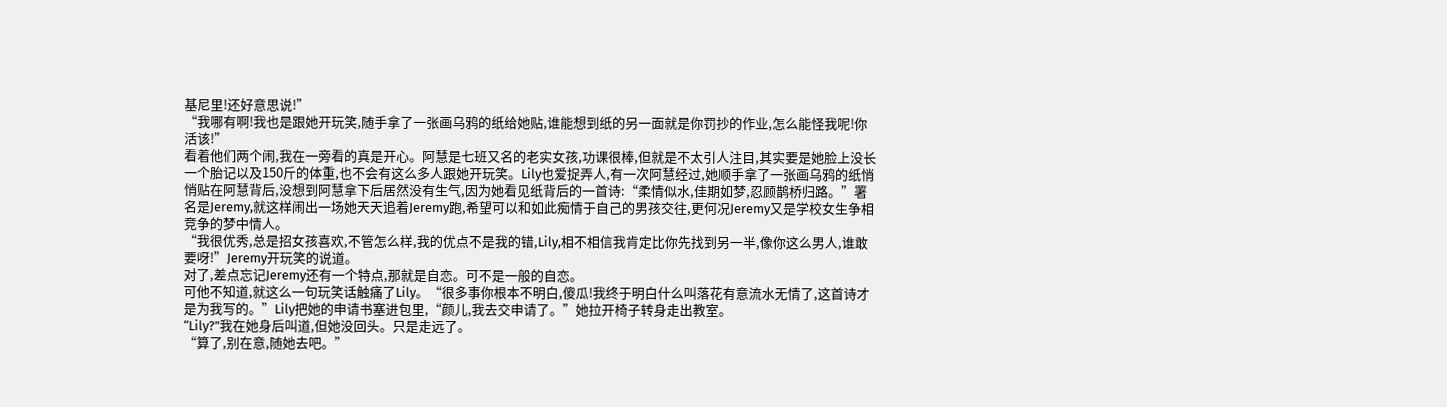基尼里!还好意思说!”
“我哪有啊!我也是跟她开玩笑,随手拿了一张画乌鸦的纸给她贴,谁能想到纸的另一面就是你罚抄的作业,怎么能怪我呢!你活该!”
看着他们两个闹,我在一旁看的真是开心。阿慧是七班又名的老实女孩,功课很棒,但就是不太引人注目,其实要是她脸上没长一个胎记以及150斤的体重,也不会有这么多人跟她开玩笑。Lily也爱捉弄人,有一次阿慧经过,她顺手拿了一张画乌鸦的纸悄悄贴在阿慧背后,没想到阿慧拿下后居然没有生气,因为她看见纸背后的一首诗:“柔情似水,佳期如梦,忍顾鹊桥归路。”署名是Jeremy,就这样闹出一场她天天追着Jeremy跑,希望可以和如此痴情于自己的男孩交往,更何况Jeremy又是学校女生争相竞争的梦中情人。
“我很优秀,总是招女孩喜欢,不管怎么样,我的优点不是我的错,Lily,相不相信我肯定比你先找到另一半,像你这么男人,谁敢要呀!”Jeremy开玩笑的说道。
对了,差点忘记Jeremy还有一个特点,那就是自恋。可不是一般的自恋。
可他不知道,就这么一句玩笑话触痛了Lily。“很多事你根本不明白,傻瓜!我终于明白什么叫落花有意流水无情了,这首诗才是为我写的。”Lily把她的申请书塞进包里,“颜儿,我去交申请了。”她拉开椅子转身走出教室。
“Lily?”我在她身后叫道,但她没回头。只是走远了。
“算了,别在意,随她去吧。”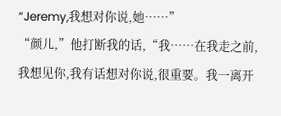“Jeremy,我想对你说,她……”
“颜儿,”他打断我的话,“我……在我走之前,我想见你,我有话想对你说,很重要。我一离开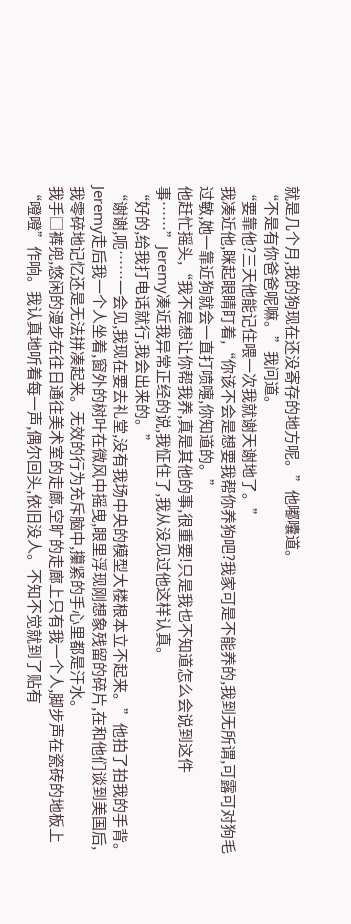就是几个月,我的狗现在还没寄存的地方呢。”他嘟囔道。
“不是有你爸爸呢嘛。”我问道。
“要靠他?三天他能记住喂一次我就谢天谢地了。”
我凑近他,眯起眼睛盯着,“你该不会是想要我帮你养狗吧?我家可是不能养的,我到无所谓,可露可对狗毛过敏,她一靠近狗就会一直打喷嚏,你知道的。”
他赶忙摇头,“我不是想让你帮我养,真是其他的事,很重要!只是我也不知道怎么会说到这件事……”Jeremy凑近我异常正经的说,我怔住了,我从没见过他这样认真。
“好的,给我打电话就行,我会出来的。”
“谢谢,呃……一会见,我现在要去礼堂,没有我场中央的模型大楼根本立不起来。”他拍了拍我的手背。
Jeremy走后我一个人坐着,窗外的树叶在微风中摇曳,眼里浮现刚想象残留的碎片,在和他们谈到美国后,我零碎地记忆还是无法拼凑起来。无效的行为充斥脑中,攥紧的手心里都是汗水。
我手□裤兜,悠闲的漫步在往日通往美术室的走廊,空旷的走廊上只有我一个人,脚步声在瓷砖的地板上“噔噔”作响。我认真地听着每一声,偶尔回头,依旧没人。不知不觉就到了贴有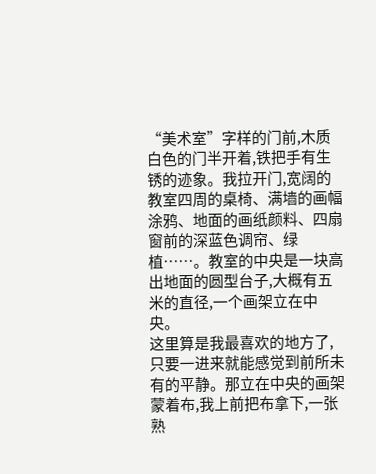“美术室”字样的门前,木质白色的门半开着,铁把手有生锈的迹象。我拉开门,宽阔的教室四周的桌椅、满墙的画幅涂鸦、地面的画纸颜料、四扇窗前的深蓝色调帘、绿植……。教室的中央是一块高出地面的圆型台子,大概有五米的直径,一个画架立在中央。
这里算是我最喜欢的地方了,只要一进来就能感觉到前所未有的平静。那立在中央的画架蒙着布,我上前把布拿下,一张熟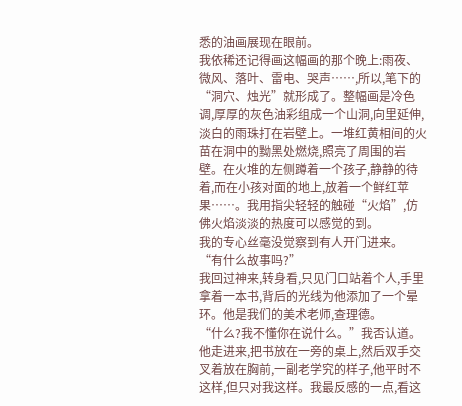悉的油画展现在眼前。
我依稀还记得画这幅画的那个晚上:雨夜、微风、落叶、雷电、哭声……,所以,笔下的“洞穴、烛光”就形成了。整幅画是冷色调,厚厚的灰色油彩组成一个山洞,向里延伸,淡白的雨珠打在岩壁上。一堆红黄相间的火苗在洞中的黝黑处燃烧,照亮了周围的岩壁。在火堆的左侧蹲着一个孩子,静静的待着,而在小孩对面的地上,放着一个鲜红苹果……。我用指尖轻轻的触碰“火焰”,仿佛火焰淡淡的热度可以感觉的到。
我的专心丝毫没觉察到有人开门进来。
“有什么故事吗?”
我回过神来,转身看,只见门口站着个人,手里拿着一本书,背后的光线为他添加了一个晕环。他是我们的美术老师,查理德。
“什么?我不懂你在说什么。”我否认道。
他走进来,把书放在一旁的桌上,然后双手交叉着放在胸前,一副老学究的样子,他平时不这样,但只对我这样。我最反感的一点,看这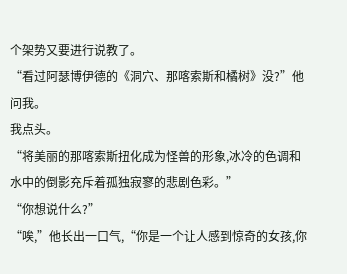个架势又要进行说教了。
“看过阿瑟博伊德的《洞穴、那喀索斯和橘树》没?”他问我。
我点头。
“将美丽的那喀索斯扭化成为怪兽的形象,冰冷的色调和水中的倒影充斥着孤独寂寥的悲剧色彩。”
“你想说什么?”
“唉,”他长出一口气,“你是一个让人感到惊奇的女孩,你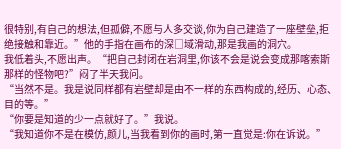很特别,有自己的想法,但孤僻,不愿与人多交谈,你为自己建造了一座壁垒,拒绝接触和靠近。”他的手指在画布的深□域滑动,那是我画的洞穴。
我低着头,不愿出声。“把自己封闭在岩洞里,你该不会是说会变成那喀索斯那样的怪物吧?”闷了半天我问。
“当然不是。我是说同样都有岩壁却是由不一样的东西构成的,经历、心态、目的等。”
“你要是知道的少一点就好了。”我说。
“我知道你不是在模仿,颜儿,当我看到你的画时,第一直觉是:你在诉说。”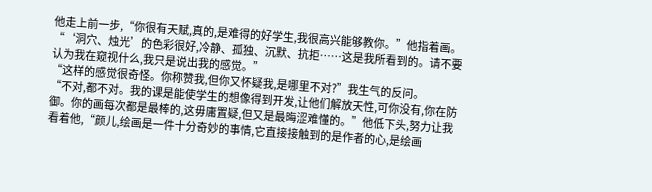他走上前一步,“你很有天赋,真的,是难得的好学生,我很高兴能够教你。”他指着画。“‘洞穴、烛光’的色彩很好,冷静、孤独、沉默、抗拒……这是我所看到的。请不要认为我在窥视什么,我只是说出我的感觉。”
“这样的感觉很奇怪。你称赞我,但你又怀疑我,是哪里不对?”我生气的反问。
“不对,都不对。我的课是能使学生的想像得到开发,让他们解放天性,可你没有,你在防御。你的画每次都是最棒的,这毋庸置疑,但又是最晦涩难懂的。”他低下头,努力让我看着他,“颜儿,绘画是一件十分奇妙的事情,它直接接触到的是作者的心,是绘画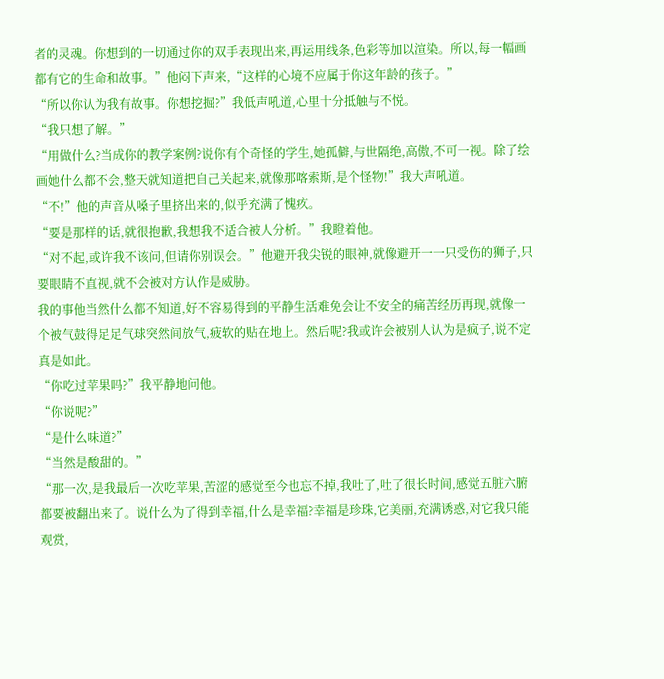者的灵魂。你想到的一切通过你的双手表现出来,再运用线条,色彩等加以渲染。所以,每一幅画都有它的生命和故事。”他闷下声来,“这样的心境不应属于你这年龄的孩子。”
“所以你认为我有故事。你想挖掘?”我低声吼道,心里十分抵触与不悦。
“我只想了解。”
“用做什么?当成你的教学案例?说你有个奇怪的学生,她孤僻,与世隔绝,高傲,不可一视。除了绘画她什么都不会,整天就知道把自己关起来,就像那喀索斯,是个怪物!”我大声吼道。
“不!”他的声音从嗓子里挤出来的,似乎充满了愧疚。
“要是那样的话,就很抱歉,我想我不适合被人分析。”我瞪着他。
“对不起,或许我不该问,但请你别误会。”他避开我尖锐的眼神,就像避开一一只受伤的狮子,只要眼睛不直视,就不会被对方认作是威胁。
我的事他当然什么都不知道,好不容易得到的平静生活难免会让不安全的痛苦经历再现,就像一个被气鼓得足足气球突然间放气,疲软的贴在地上。然后呢?我或许会被别人认为是疯子,说不定真是如此。
“你吃过苹果吗?”我平静地问他。
“你说呢?”
“是什么味道?”
“当然是酸甜的。”
“那一次,是我最后一次吃苹果,苦涩的感觉至今也忘不掉,我吐了,吐了很长时间,感觉五脏六腑都要被翻出来了。说什么为了得到幸福,什么是幸福?幸福是珍珠,它美丽,充满诱惑,对它我只能观赏,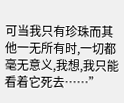可当我只有珍珠而其他一无所有时,一切都毫无意义,我想,我只能看着它死去……”